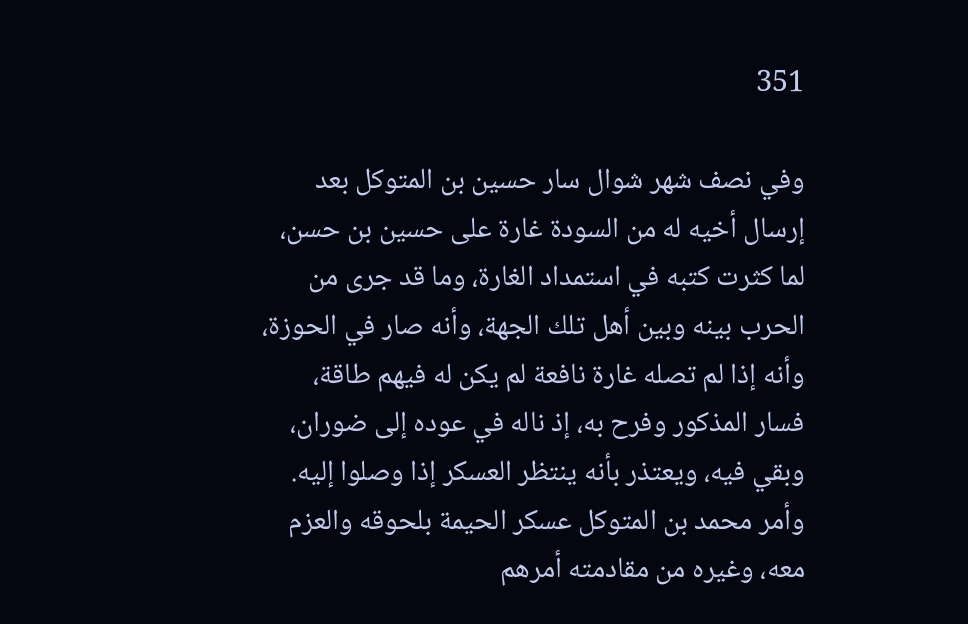351

وفي نصف شهر شوال سار حسين بن المتوكل بعد إرسال أخيه له من السودة غارة على حسين بن حسن، لما كثرت كتبه في استمداد الغارة، وما قد جرى من الحرب بينه وبين أهل تلك الجهة، وأنه صار في الحوزة، وأنه إذا لم تصله غارة نافعة لم يكن له فيهم طاقة، فسار المذكور وفرح به، إذ ناله في عوده إلى ضوران، وبقي فيه، ويعتذر بأنه ينتظر العسكر إذا وصلوا إليه. وأمر محمد بن المتوكل عسكر الحيمة بلحوقه والعزم معه، وغيره من مقادمته أمرهم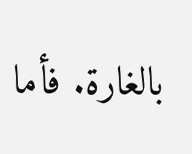بالغارة. فأما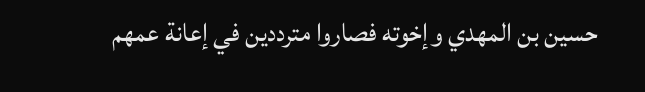حسين بن المهدي وإخوته فصاروا مترددين في إعانة عمهم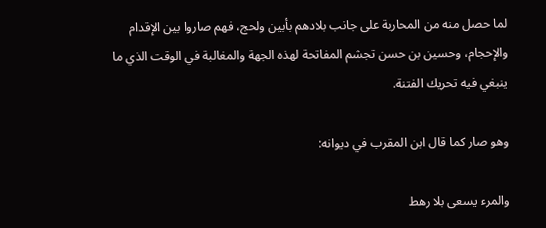لما حصل منه من المحاربة على جانب بلادهم بأبين ولحج، فهم صاروا بين الإقدام والإحجام، وحسين بن حسن تجشم المفاتحة لهذه الجهة والمغالبة في الوقت الذي ما ينبغي فيه تحريك الفتنة.

وهو صار كما قال ابن المقرب في ديوانه:

والمرء يسعى بلا رهط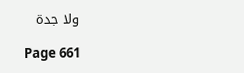ولا جدة

Page 661